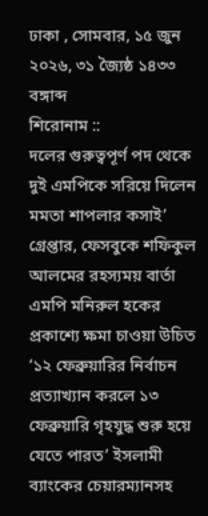ঢাকা , সোমবার, ১৫ জুন ২০২৬, ৩১ জ্যৈষ্ঠ ১৪৩৩ বঙ্গাব্দ
শিরোনাম ::
দলের গুরুত্বপূর্ণ পদ থেকে দুই এমপিকে সরিয়ে দিলেন মমতা শাপলার কসাই’ গ্রেপ্তার, ফেসবুকে শফিকুল আলমের রহস্যময় বার্তা এমপি মনিরুল হকের প্রকাশ্যে ক্ষমা চাওয়া উচিত ‘১২ ফেব্রুয়ারির নির্বাচন প্রত্যাখ্যান করলে ১৩ ফেব্রুয়ারি গৃহযুদ্ধ শুরু হয়ে যেতে পারত’ ইসলামী ব্যাংকের চেয়ারম্যানসহ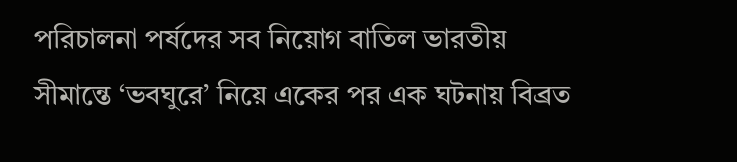পরিচালনা পর্ষদের সব নিয়োগ বাতিল ভারতীয় সীমান্তে ‘ভবঘুরে’ নিয়ে একের পর এক ঘটনায় বিব্রত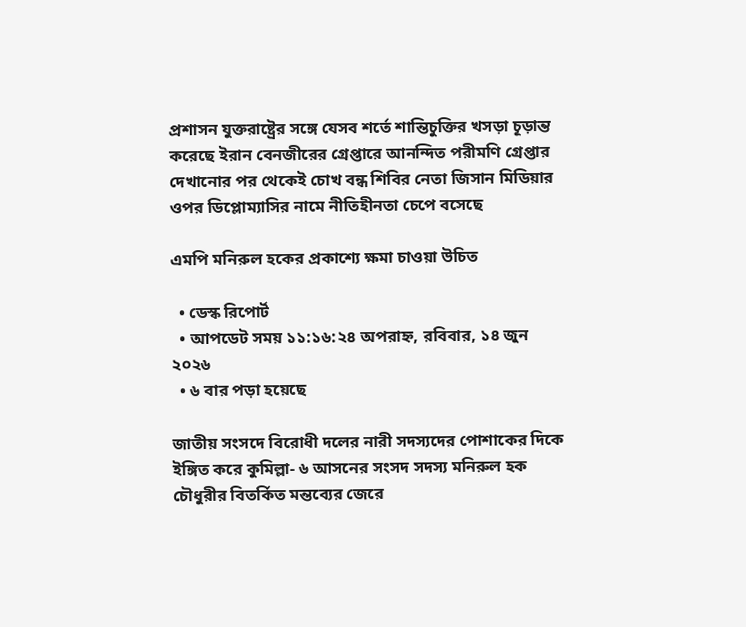প্রশাসন যুক্তরাষ্ট্রের সঙ্গে যেসব শর্তে শান্তিচুক্তির খসড়া চূড়ান্ত করেছে ইরান বেনজীরের গ্রেপ্তারে আনন্দিত পরীমণি গ্রেপ্তার দেখানোর পর থেকেই চোখ বন্ধ শিবির নেতা জিসান মিডিয়ার ওপর ডিপ্লোম্যাসির নামে নীতিহীনতা চেপে বসেছে

এমপি মনিরুল হকের প্রকাশ্যে ক্ষমা চাওয়া উচিত

  • ডেস্ক রিপোর্ট
  • আপডেট সময় ১১:১৬:২৪ অপরাহ্ন, রবিবার, ১৪ জুন ২০২৬
  • ৬ বার পড়া হয়েছে

জাতীয় সংসদে বিরোধী দলের নারী সদস্যদের পোশাকের দিকে ইঙ্গিত করে কুমিল্লা- ৬ আসনের সংসদ সদস্য মনিরুল হক চৌধুরীর বিতর্কিত মন্তব্যের জেরে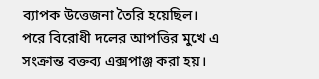ব্যাপক উত্তেজনা তৈরি হয়েছিল। পরে বিরোধী দলের আপত্তির মুখে এ সংক্রান্ত বক্তব্য এক্সপাঞ্জ করা হয়।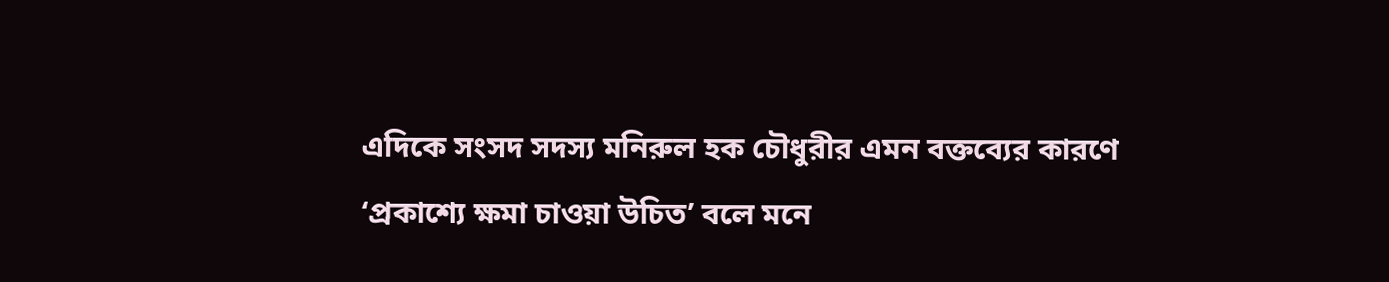এদিকে সংসদ সদস্য মনিরুল হক চৌধুরীর এমন বক্তব্যের কারণে ‘প্রকাশ্যে ক্ষমা চাওয়া উচিত’ বলে মনে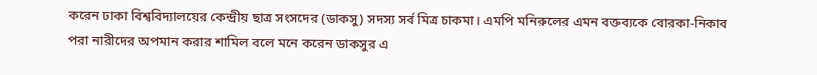করেন ঢাকা বিশ্ববিদ্যালয়ের কেন্দ্রীয় ছাত্র সংসদের (ডাকসু) সদস্য সর্ব মিত্র চাকমা। এমপি মনিরুলের এমন বক্তব্যকে বোরকা-নিকাব পরা নারীদের অপমান করার শামিল বলে মনে করেন ডাকসুর এ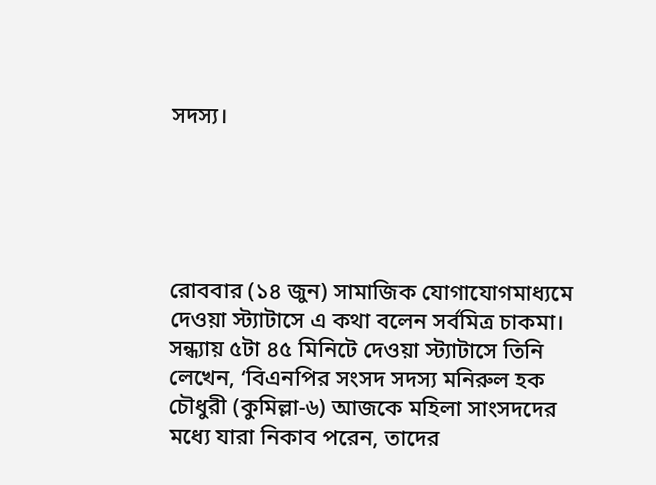সদস্য।





রোববার (১৪ জুন) সামাজিক যোগাযোগমাধ্যমে দেওয়া স্ট্যাটাসে এ কথা বলেন সর্বমিত্র চাকমা। সন্ধ্যায় ৫টা ৪৫ মিনিটে দেওয়া স্ট্যাটাসে তিনি লেখেন, ‘বিএনপির সংসদ সদস্য মনিরুল হক চৌধুরী (কুমিল্লা-৬) আজকে মহিলা সাংসদদের মধ্যে যারা নিকাব পরেন, তাদের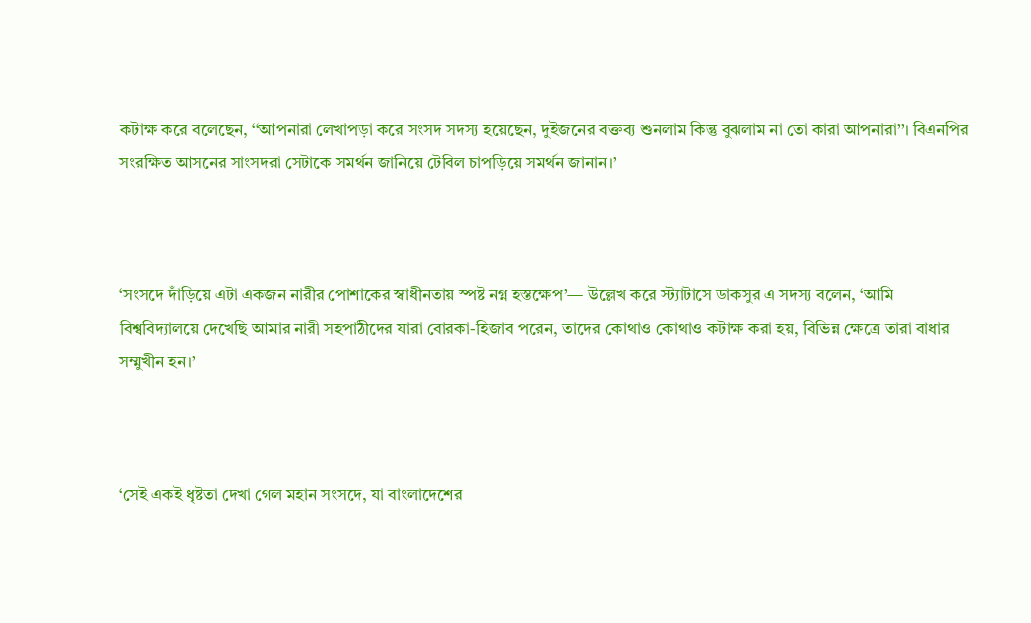কটাক্ষ করে বলেছেন, ‘‘আপনারা লেখাপড়া করে সংসদ সদস্য হয়েছেন, দুইজনের বক্তব্য শুনলাম কিন্তু বুঝলাম না তো কারা আপনারা’’। বিএনপির সংরক্ষিত আসনের সাংসদরা সেটাকে সমর্থন জানিয়ে টেবিল চাপড়িয়ে সমর্থন জানান।’



‘সংসদে দাঁড়িয়ে এটা একজন নারীর পোশাকের স্বাধীনতায় স্পষ্ট নগ্ন হস্তক্ষেপ’— উল্লেখ করে স্ট্যাটাসে ডাকসুর এ সদস্য বলেন, ‘আমি বিশ্ববিদ্যালয়ে দেখেছি আমার নারী সহপাঠীদের যারা বোরকা-হিজাব পরেন, তাদের কোথাও কোথাও কটাক্ষ করা হয়, বিভিন্ন ক্ষেত্রে তারা বাধার সম্মুখীন হন।’



‘সেই একই ধৃষ্টতা দেখা গেল মহান সংসদে, যা বাংলাদেশের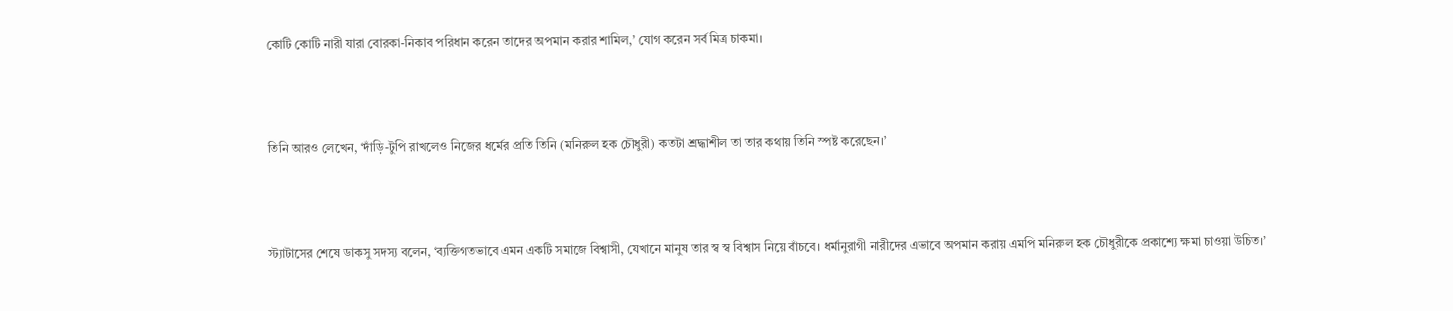কোটি কোটি নারী যারা বোরকা-নিকাব পরিধান করেন তাদের অপমান করার শামিল,’ যোগ করেন সর্ব মিত্র চাকমা।



তিনি আরও লেখেন, ‘দাঁড়ি-টুপি রাখলেও নিজের ধর্মের প্রতি তিনি (মনিরুল হক চৌধুরী) কতটা শ্রদ্ধাশীল তা তার কথায় তিনি স্পষ্ট করেছেন।’



স্ট্যাটাসের শেষে ডাকসু সদস্য বলেন, ‘ব্যক্তিগতভাবে এমন একটি সমাজে বিশ্বাসী, যেখানে মানুষ তার স্ব স্ব বিশ্বাস নিয়ে বাঁচবে। ধর্মানুরাগী নারীদের এভাবে অপমান করায় এমপি মনিরুল হক চৌধুরীকে প্রকাশ্যে ক্ষমা চাওয়া উচিত।’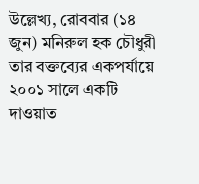উল্লেখ্য, রোববার (১৪ জুন) মনিরুল হক চৌধুরী তার বক্তব্যের একপর্যায়ে ২০০১ সালে একটি দাওয়াত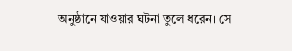অনুষ্ঠানে যাওয়ার ঘটনা তুলে ধরেন। সে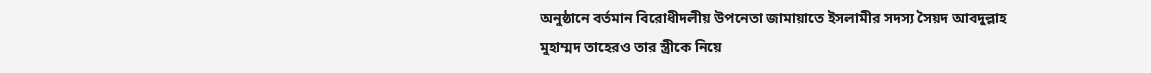অনুষ্ঠানে বর্তমান বিরোধীদলীয় উপনেতা জামায়াতে ইসলামীর সদস্য সৈয়দ আবদুল্লাহ মুহাম্মদ তাহেরও তার স্ত্রীকে নিয়ে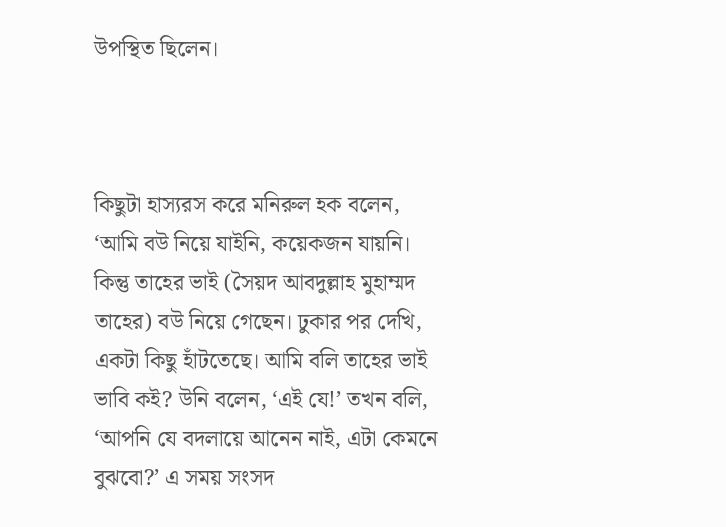উপস্থিত ছিলেন।



কিছুটা হাস্যরস করে মনিরুল হক বলেন, ‘আমি বউ নিয়ে যাইনি, কয়েকজন যায়নি। কিন্তু তাহের ভাই (সৈয়দ আবদুল্লাহ মুহাম্মদ তাহের) বউ নিয়ে গেছেন। ঢুকার পর দেখি, একটা কিছু হাঁটতেছে। আমি বলি তাহের ভাই ভাবি কই? উনি বলেন, ‘এই যে!’ তখন বলি, ‘আপনি যে বদলায়ে আনেন নাই, এটা কেমনে বুঝবো?’ এ সময় সংসদ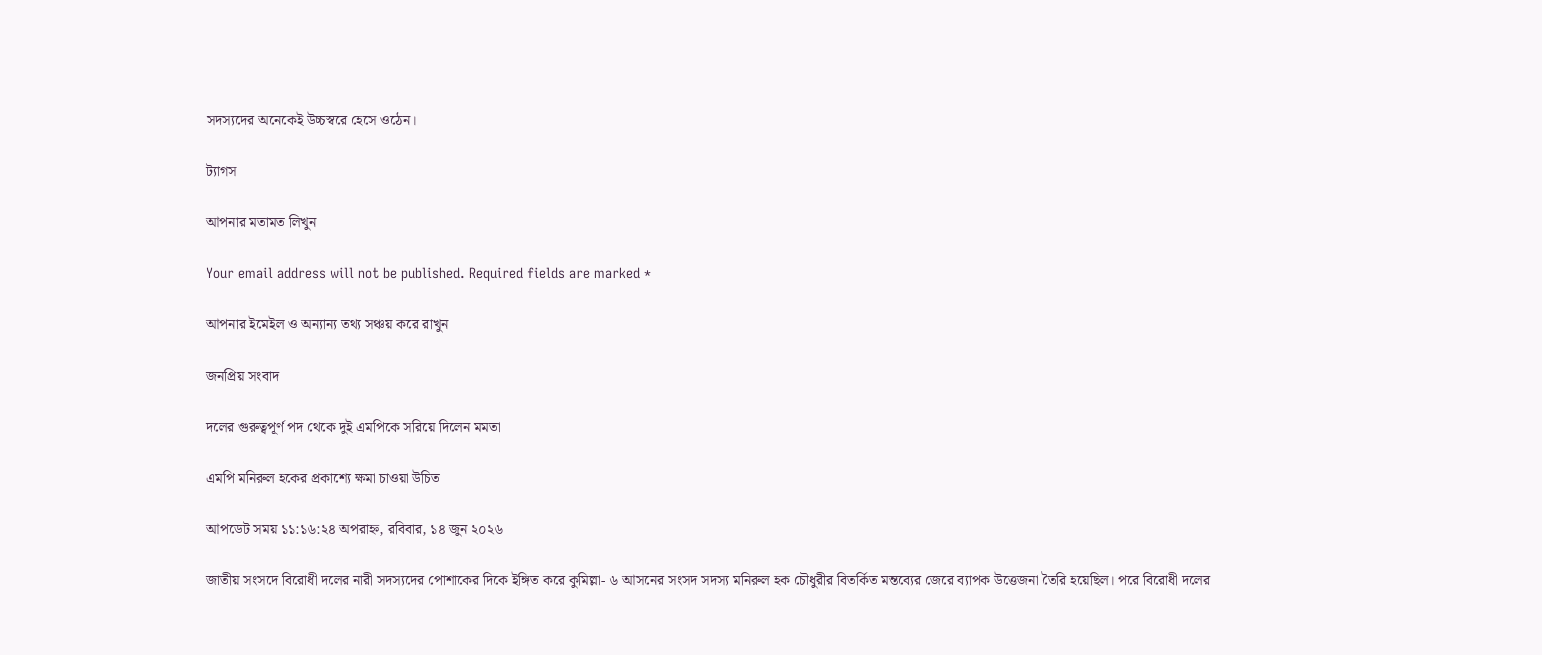সদস্যদের অনেকেই উচ্চস্বরে হেসে ওঠেন।

ট্যাগস

আপনার মতামত লিখুন

Your email address will not be published. Required fields are marked *

আপনার ইমেইল ও অন্যান্য তথ্য সঞ্চয় করে রাখুন

জনপ্রিয় সংবাদ

দলের গুরুত্বপূর্ণ পদ থেকে দুই এমপিকে সরিয়ে দিলেন মমতা

এমপি মনিরুল হকের প্রকাশ্যে ক্ষমা চাওয়া উচিত

আপডেট সময় ১১:১৬:২৪ অপরাহ্ন, রবিবার, ১৪ জুন ২০২৬

জাতীয় সংসদে বিরোধী দলের নারী সদস্যদের পোশাকের দিকে ইঙ্গিত করে কুমিল্লা- ৬ আসনের সংসদ সদস্য মনিরুল হক চৌধুরীর বিতর্কিত মন্তব্যের জেরে ব্যাপক উত্তেজনা তৈরি হয়েছিল। পরে বিরোধী দলের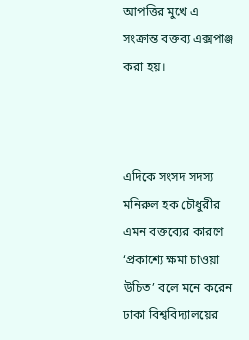আপত্তির মুখে এ সংক্রান্ত বক্তব্য এক্সপাঞ্জ করা হয়।



এদিকে সংসদ সদস্য মনিরুল হক চৌধুরীর এমন বক্তব্যের কারণে ‘প্রকাশ্যে ক্ষমা চাওয়া উচিত’ বলে মনে করেন ঢাকা বিশ্ববিদ্যালয়ের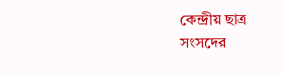কেন্দ্রীয় ছাত্র সংসদের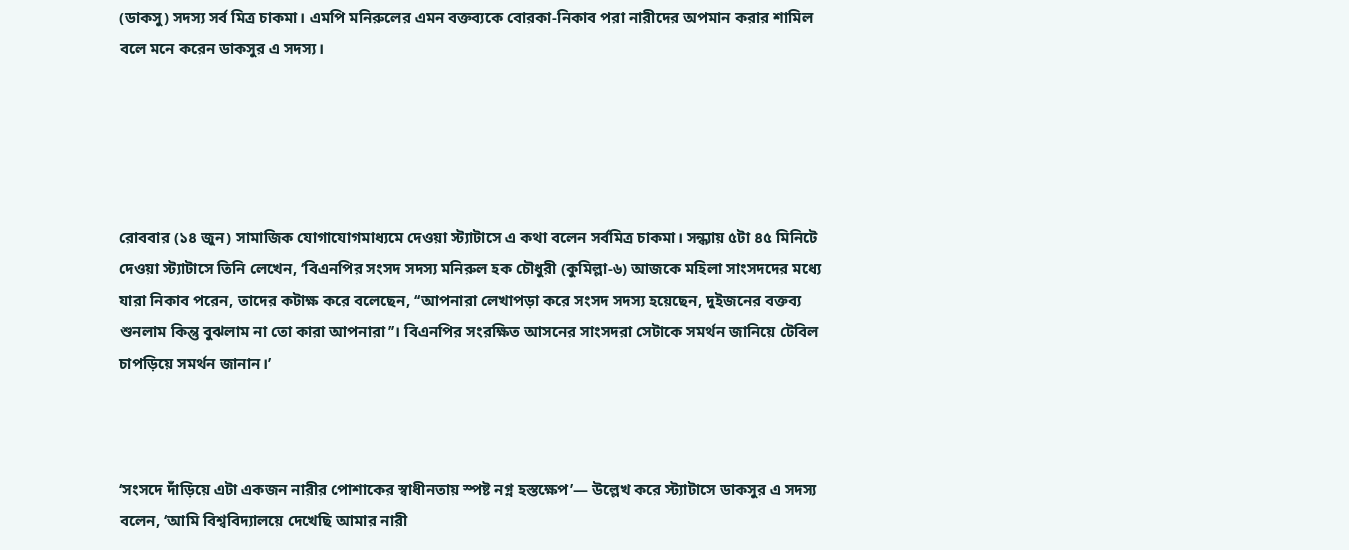(ডাকসু) সদস্য সর্ব মিত্র চাকমা। এমপি মনিরুলের এমন বক্তব্যকে বোরকা-নিকাব পরা নারীদের অপমান করার শামিল বলে মনে করেন ডাকসুর এ সদস্য।





রোববার (১৪ জুন) সামাজিক যোগাযোগমাধ্যমে দেওয়া স্ট্যাটাসে এ কথা বলেন সর্বমিত্র চাকমা। সন্ধ্যায় ৫টা ৪৫ মিনিটে দেওয়া স্ট্যাটাসে তিনি লেখেন, ‘বিএনপির সংসদ সদস্য মনিরুল হক চৌধুরী (কুমিল্লা-৬) আজকে মহিলা সাংসদদের মধ্যে যারা নিকাব পরেন, তাদের কটাক্ষ করে বলেছেন, ‘‘আপনারা লেখাপড়া করে সংসদ সদস্য হয়েছেন, দুইজনের বক্তব্য শুনলাম কিন্তু বুঝলাম না তো কারা আপনারা’’। বিএনপির সংরক্ষিত আসনের সাংসদরা সেটাকে সমর্থন জানিয়ে টেবিল চাপড়িয়ে সমর্থন জানান।’



‘সংসদে দাঁড়িয়ে এটা একজন নারীর পোশাকের স্বাধীনতায় স্পষ্ট নগ্ন হস্তক্ষেপ’— উল্লেখ করে স্ট্যাটাসে ডাকসুর এ সদস্য বলেন, ‘আমি বিশ্ববিদ্যালয়ে দেখেছি আমার নারী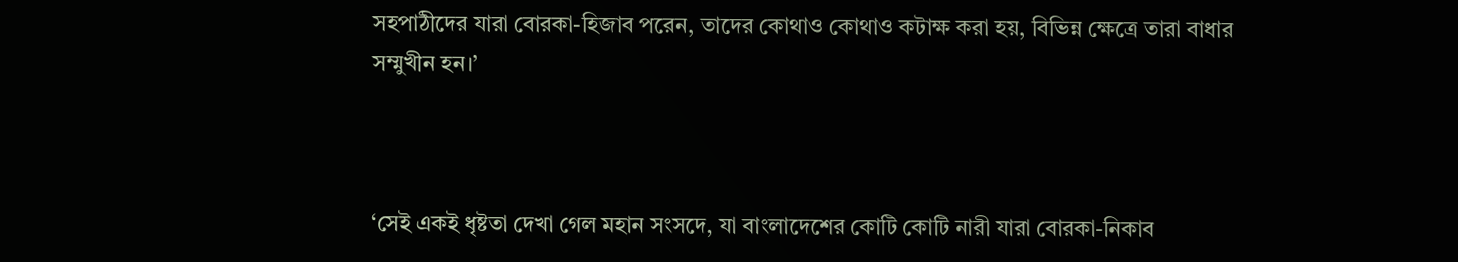সহপাঠীদের যারা বোরকা-হিজাব পরেন, তাদের কোথাও কোথাও কটাক্ষ করা হয়, বিভিন্ন ক্ষেত্রে তারা বাধার সম্মুখীন হন।’



‘সেই একই ধৃষ্টতা দেখা গেল মহান সংসদে, যা বাংলাদেশের কোটি কোটি নারী যারা বোরকা-নিকাব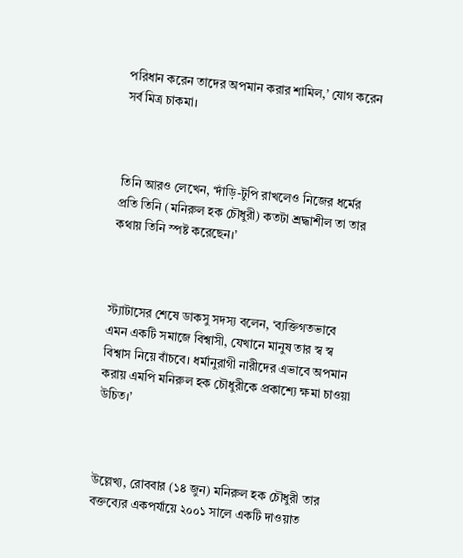পরিধান করেন তাদের অপমান করার শামিল,’ যোগ করেন সর্ব মিত্র চাকমা।



তিনি আরও লেখেন, ‘দাঁড়ি-টুপি রাখলেও নিজের ধর্মের প্রতি তিনি (মনিরুল হক চৌধুরী) কতটা শ্রদ্ধাশীল তা তার কথায় তিনি স্পষ্ট করেছেন।’



স্ট্যাটাসের শেষে ডাকসু সদস্য বলেন, ‘ব্যক্তিগতভাবে এমন একটি সমাজে বিশ্বাসী, যেখানে মানুষ তার স্ব স্ব বিশ্বাস নিয়ে বাঁচবে। ধর্মানুরাগী নারীদের এভাবে অপমান করায় এমপি মনিরুল হক চৌধুরীকে প্রকাশ্যে ক্ষমা চাওয়া উচিত।’



উল্লেখ্য, রোববার (১৪ জুন) মনিরুল হক চৌধুরী তার বক্তব্যের একপর্যায়ে ২০০১ সালে একটি দাওয়াত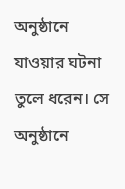অনুষ্ঠানে যাওয়ার ঘটনা তুলে ধরেন। সে অনুষ্ঠানে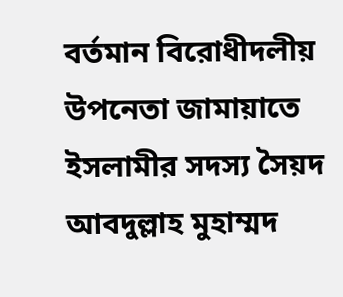বর্তমান বিরোধীদলীয় উপনেতা জামায়াতে ইসলামীর সদস্য সৈয়দ আবদুল্লাহ মুহাম্মদ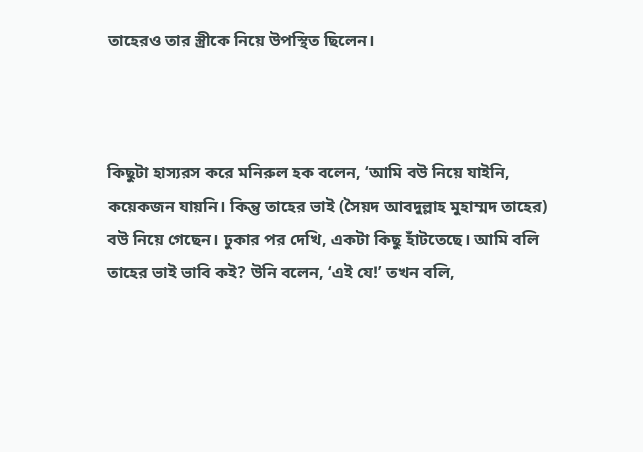তাহেরও তার স্ত্রীকে নিয়ে উপস্থিত ছিলেন।



কিছুটা হাস্যরস করে মনিরুল হক বলেন, ‘আমি বউ নিয়ে যাইনি, কয়েকজন যায়নি। কিন্তু তাহের ভাই (সৈয়দ আবদুল্লাহ মুহাম্মদ তাহের) বউ নিয়ে গেছেন। ঢুকার পর দেখি, একটা কিছু হাঁটতেছে। আমি বলি তাহের ভাই ভাবি কই? উনি বলেন, ‘এই যে!’ তখন বলি,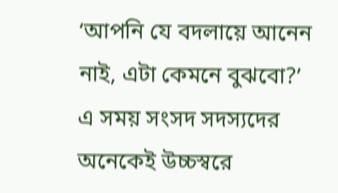‘আপনি যে বদলায়ে আনেন নাই, এটা কেমনে বুঝবো?’ এ সময় সংসদ সদস্যদের অনেকেই উচ্চস্বরে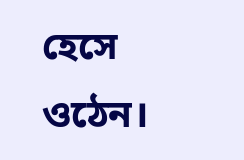হেসে ওঠেন।